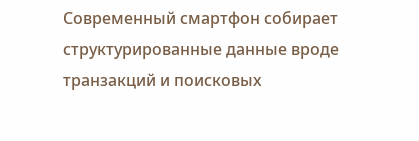Современный смартфон собирает структурированные данные вроде транзакций и поисковых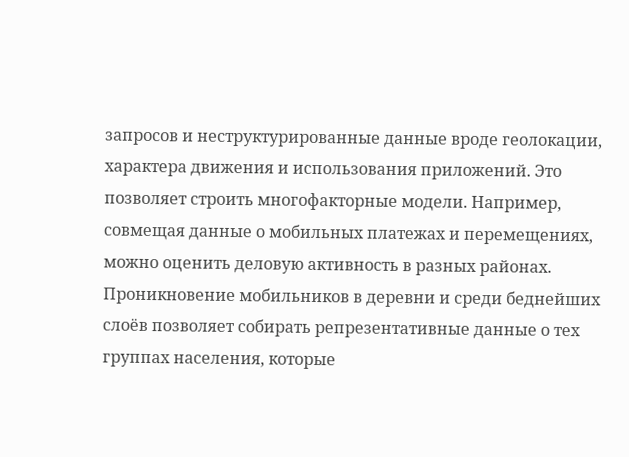запросов и неструктурированные данные вроде геолокации, характера движения и использования приложений. Это позволяет строить многофакторные модели. Например, совмещая данные о мобильных платежах и перемещениях, можно оценить деловую активность в разных районах. Проникновение мобильников в деревни и среди беднейших слоёв позволяет собирать репрезентативные данные о тех группах населения, которые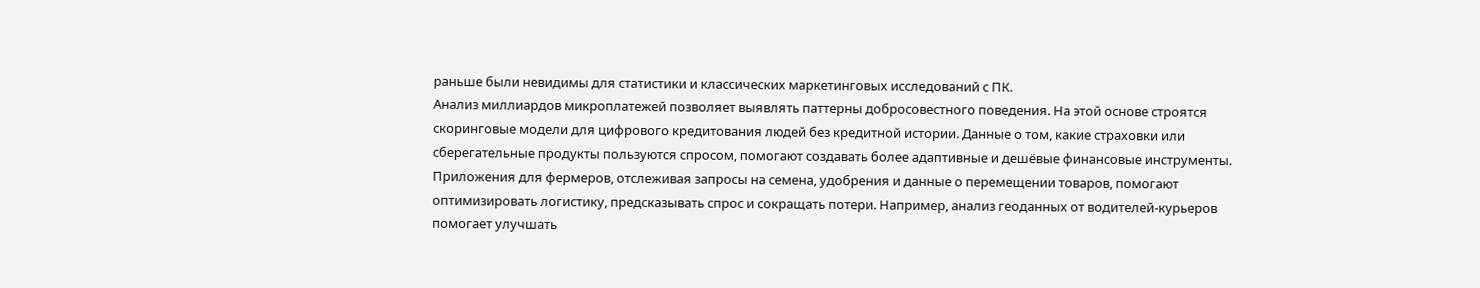раньше были невидимы для статистики и классических маркетинговых исследований с ПК.
Анализ миллиардов микроплатежей позволяет выявлять паттерны добросовестного поведения. На этой основе строятся скоринговые модели для цифрового кредитования людей без кредитной истории. Данные о том, какие страховки или сберегательные продукты пользуются спросом, помогают создавать более адаптивные и дешёвые финансовые инструменты.
Приложения для фермеров, отслеживая запросы на семена, удобрения и данные о перемещении товаров, помогают оптимизировать логистику, предсказывать спрос и сокращать потери. Например, анализ геоданных от водителей-курьеров помогает улучшать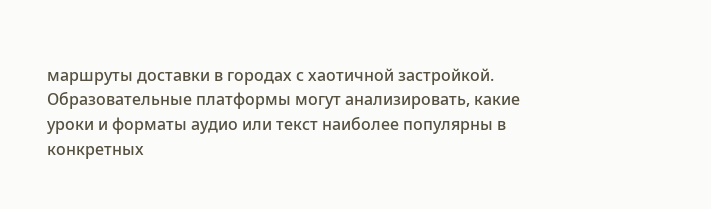маршруты доставки в городах с хаотичной застройкой.
Образовательные платформы могут анализировать, какие уроки и форматы аудио или текст наиболее популярны в конкретных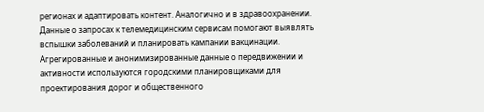регионах и адаптировать контент. Аналогично и в здравоохранении. Данные о запросах к телемедицинским сервисам помогают выявлять вспышки заболеваний и планировать кампании вакцинации.
Агрегированные и анонимизированные данные о передвижении и активности используются городскими планировщиками для проектирования дорог и общественного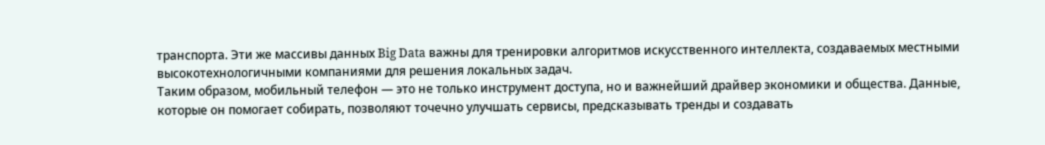транспорта. Эти же массивы данных Big Data важны для тренировки алгоритмов искусственного интеллекта, создаваемых местными высокотехнологичными компаниями для решения локальных задач.
Таким образом, мобильный телефон — это не только инструмент доступа, но и важнейший драйвер экономики и общества. Данные, которые он помогает собирать, позволяют точечно улучшать сервисы, предсказывать тренды и создавать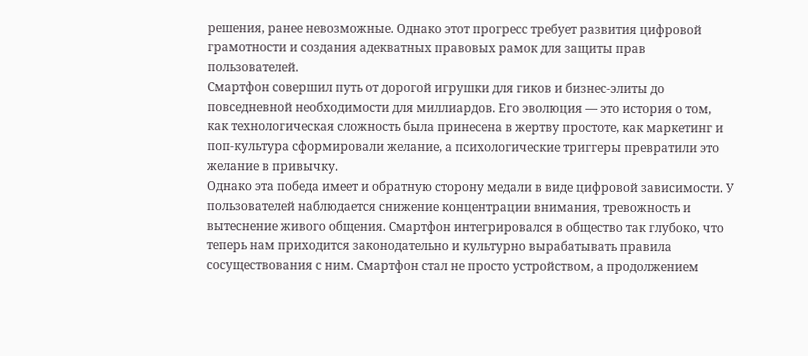решения, ранее невозможные. Однако этот прогресс требует развития цифровой грамотности и создания адекватных правовых рамок для защиты прав пользователей.
Смартфон совершил путь от дорогой игрушки для гиков и бизнес-элиты до повседневной необходимости для миллиардов. Его эволюция — это история о том, как технологическая сложность была принесена в жертву простоте, как маркетинг и поп-культура сформировали желание, а психологические триггеры превратили это желание в привычку.
Однако эта победа имеет и обратную сторону медали в виде цифровой зависимости. У пользователей наблюдается снижение концентрации внимания, тревожность и вытеснение живого общения. Смартфон интегрировался в общество так глубоко, что теперь нам приходится законодательно и культурно вырабатывать правила сосуществования с ним. Смартфон стал не просто устройством, а продолжением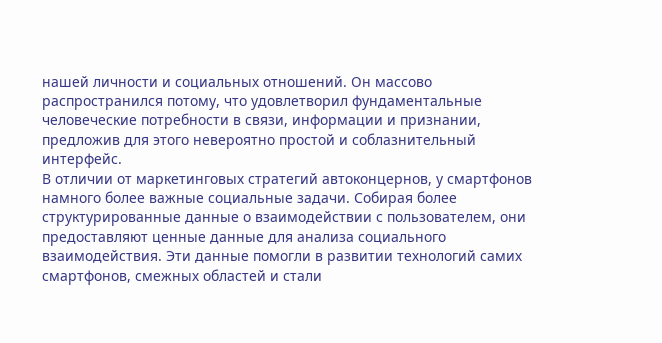нашей личности и социальных отношений. Он массово распространился потому, что удовлетворил фундаментальные человеческие потребности в связи, информации и признании, предложив для этого невероятно простой и соблазнительный интерфейс.
В отличии от маркетинговых стратегий автоконцернов, у смартфонов намного более важные социальные задачи. Собирая более структурированные данные о взаимодействии с пользователем, они предоставляют ценные данные для анализа социального взаимодействия. Эти данные помогли в развитии технологий самих смартфонов, смежных областей и стали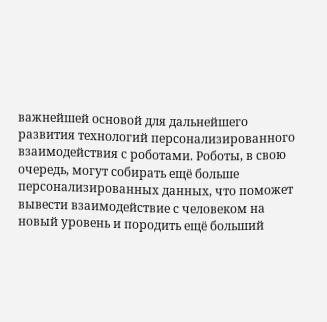важнейшей основой для дальнейшего развития технологий персонализированного взаимодействия с роботами. Роботы, в свою очередь, могут собирать ещё больше персонализированных данных, что поможет вывести взаимодействие с человеком на новый уровень и породить ещё больший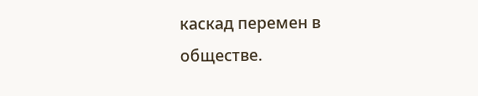каскад перемен в обществе.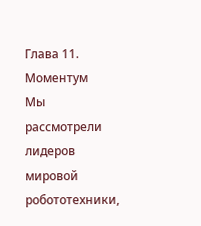Глава 11. Моментум
Мы рассмотрели лидеров мировой робототехники,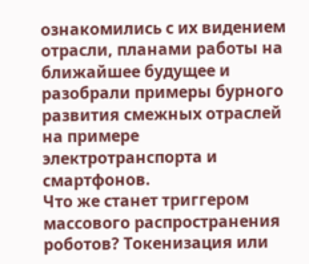ознакомились с их видением отрасли, планами работы на ближайшее будущее и разобрали примеры бурного развития смежных отраслей на примере электротранспорта и смартфонов.
Что же станет триггером массового распространения роботов? Токенизация или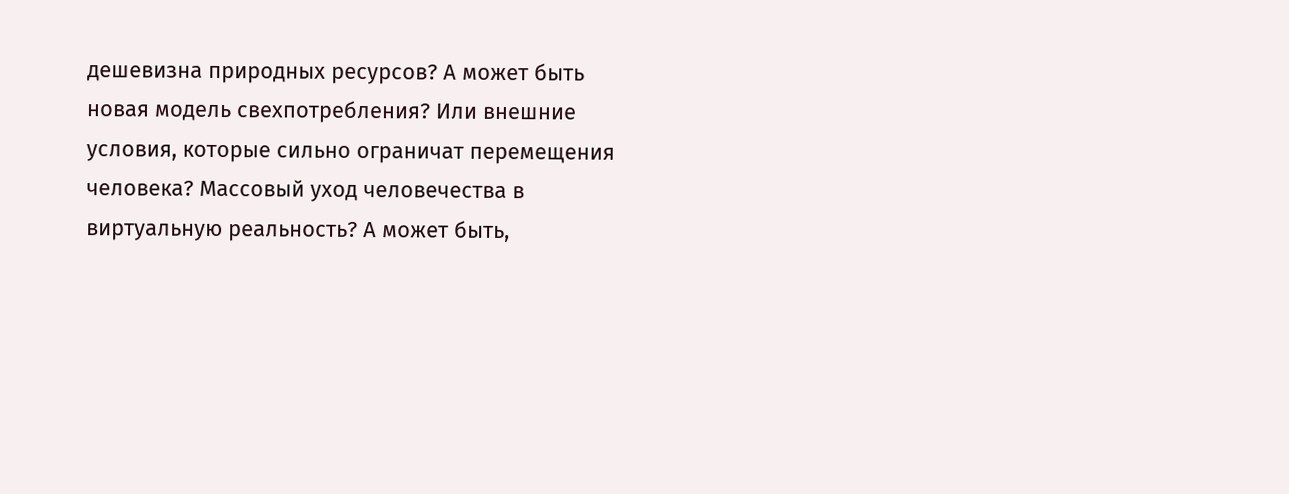дешевизна природных ресурсов? А может быть новая модель свехпотребления? Или внешние условия, которые сильно ограничат перемещения человека? Массовый уход человечества в виртуальную реальность? А может быть,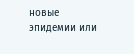новые эпидемии или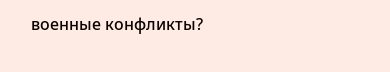военные конфликты?